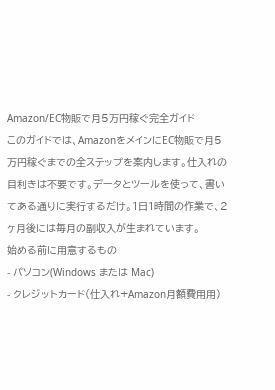Amazon/EC物販で月5万円稼ぐ完全ガイド
このガイドでは、AmazonをメインにEC物販で月5万円稼ぐまでの全ステップを案内します。仕入れの目利きは不要です。データとツールを使って、書いてある通りに実行するだけ。1日1時間の作業で、2ヶ月後には毎月の副収入が生まれています。
始める前に用意するもの
- パソコン(Windows または Mac)
- クレジットカード(仕入れ+Amazon月額費用用)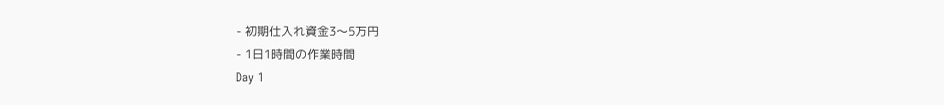- 初期仕入れ資金3〜5万円
- 1日1時間の作業時間
Day 1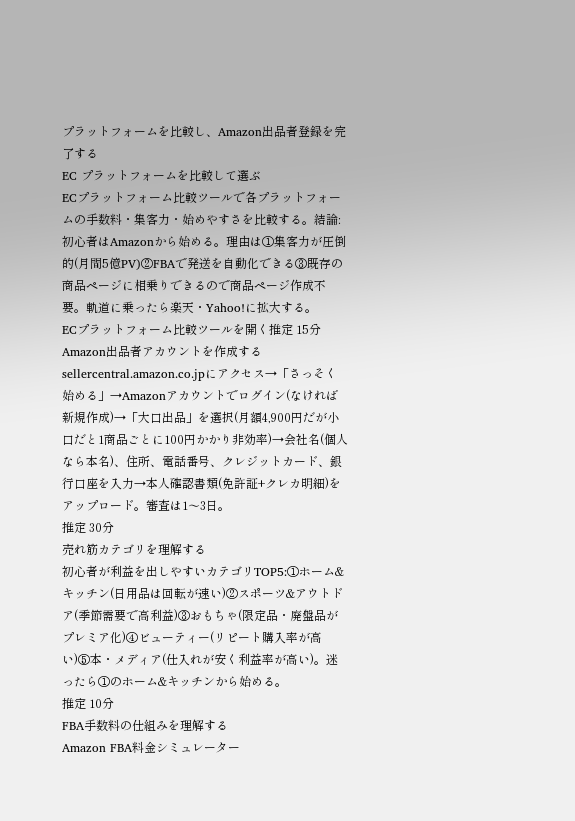プラットフォームを比較し、Amazon出品者登録を完了する
EC プラットフォームを比較して選ぶ
ECプラットフォーム比較ツールで各プラットフォームの手数料・集客力・始めやすさを比較する。結論:初心者はAmazonから始める。理由は①集客力が圧倒的(月間5億PV)②FBAで発送を自動化できる③既存の商品ページに相乗りできるので商品ページ作成不要。軌道に乗ったら楽天・Yahoo!に拡大する。
ECプラットフォーム比較ツールを開く推定 15分
Amazon出品者アカウントを作成する
sellercentral.amazon.co.jpにアクセス→「さっそく始める」→Amazonアカウントでログイン(なければ新規作成)→「大口出品」を選択(月額4,900円だが小口だと1商品ごとに100円かかり非効率)→会社名(個人なら本名)、住所、電話番号、クレジットカード、銀行口座を入力→本人確認書類(免許証+クレカ明細)をアップロード。審査は1〜3日。
推定 30分
売れ筋カテゴリを理解する
初心者が利益を出しやすいカテゴリTOP5:①ホーム&キッチン(日用品は回転が速い)②スポーツ&アウトドア(季節需要で高利益)③おもちゃ(限定品・廃盤品がプレミア化)④ビューティー(リピート購入率が高い)⑤本・メディア(仕入れが安く利益率が高い)。迷ったら①のホーム&キッチンから始める。
推定 10分
FBA手数料の仕組みを理解する
Amazon FBA料金シミュレーター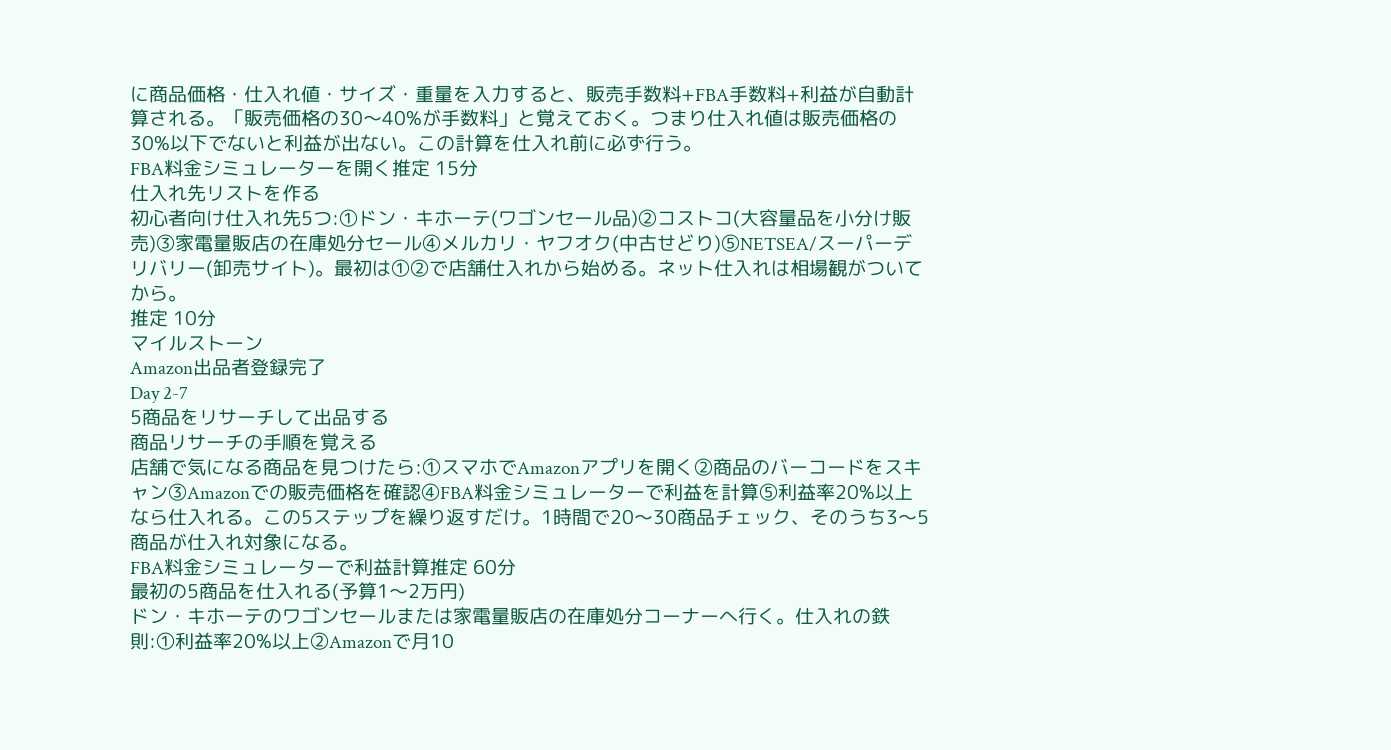に商品価格・仕入れ値・サイズ・重量を入力すると、販売手数料+FBA手数料+利益が自動計算される。「販売価格の30〜40%が手数料」と覚えておく。つまり仕入れ値は販売価格の30%以下でないと利益が出ない。この計算を仕入れ前に必ず行う。
FBA料金シミュレーターを開く推定 15分
仕入れ先リストを作る
初心者向け仕入れ先5つ:①ドン・キホーテ(ワゴンセール品)②コストコ(大容量品を小分け販売)③家電量販店の在庫処分セール④メルカリ・ヤフオク(中古せどり)⑤NETSEA/スーパーデリバリー(卸売サイト)。最初は①②で店舗仕入れから始める。ネット仕入れは相場観がついてから。
推定 10分
マイルストーン
Amazon出品者登録完了
Day 2-7
5商品をリサーチして出品する
商品リサーチの手順を覚える
店舗で気になる商品を見つけたら:①スマホでAmazonアプリを開く②商品のバーコードをスキャン③Amazonでの販売価格を確認④FBA料金シミュレーターで利益を計算⑤利益率20%以上なら仕入れる。この5ステップを繰り返すだけ。1時間で20〜30商品チェック、そのうち3〜5商品が仕入れ対象になる。
FBA料金シミュレーターで利益計算推定 60分
最初の5商品を仕入れる(予算1〜2万円)
ドン・キホーテのワゴンセールまたは家電量販店の在庫処分コーナーへ行く。仕入れの鉄則:①利益率20%以上②Amazonで月10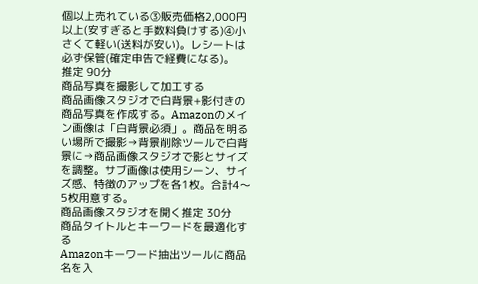個以上売れている③販売価格2,000円以上(安すぎると手数料負けする)④小さくて軽い(送料が安い)。レシートは必ず保管(確定申告で経費になる)。
推定 90分
商品写真を撮影して加工する
商品画像スタジオで白背景+影付きの商品写真を作成する。Amazonのメイン画像は「白背景必須」。商品を明るい場所で撮影→背景削除ツールで白背景に→商品画像スタジオで影とサイズを調整。サブ画像は使用シーン、サイズ感、特徴のアップを各1枚。合計4〜5枚用意する。
商品画像スタジオを開く推定 30分
商品タイトルとキーワードを最適化する
Amazonキーワード抽出ツールに商品名を入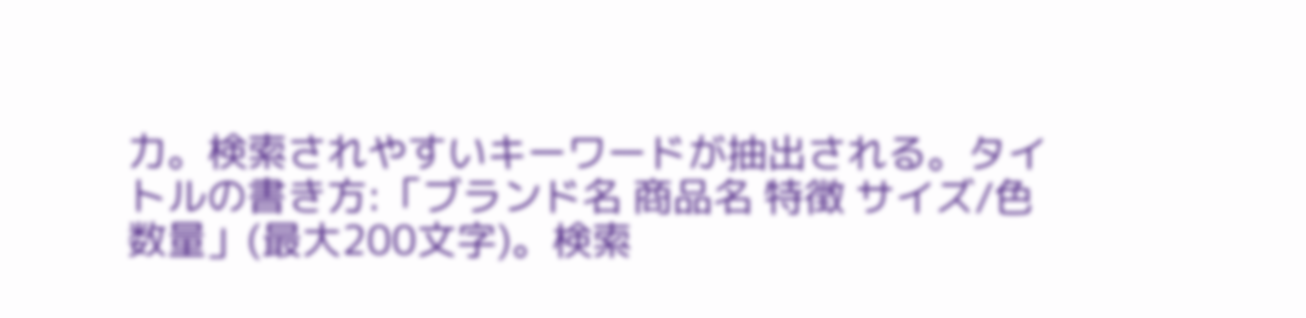力。検索されやすいキーワードが抽出される。タイトルの書き方:「ブランド名 商品名 特徴 サイズ/色 数量」(最大200文字)。検索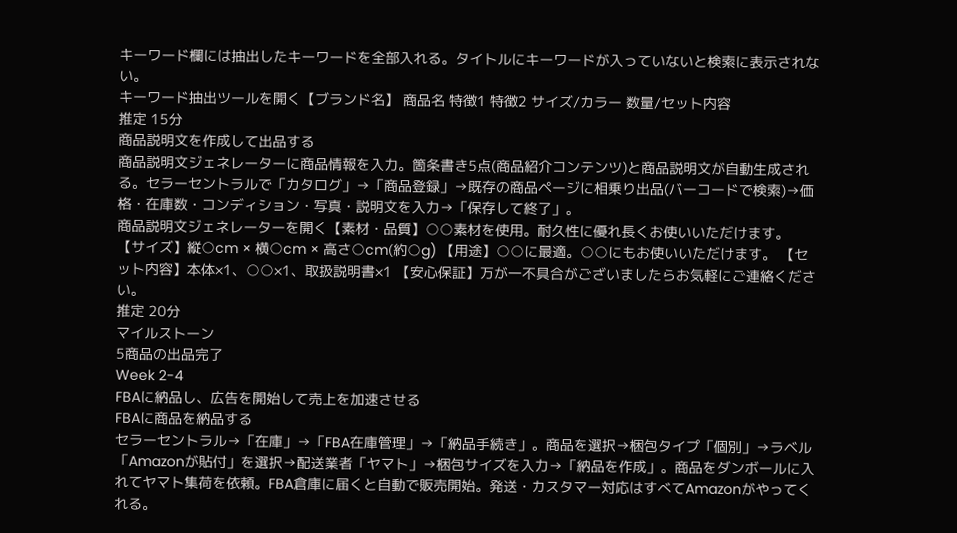キーワード欄には抽出したキーワードを全部入れる。タイトルにキーワードが入っていないと検索に表示されない。
キーワード抽出ツールを開く【ブランド名】 商品名 特徴1 特徴2 サイズ/カラー 数量/セット内容
推定 15分
商品説明文を作成して出品する
商品説明文ジェネレーターに商品情報を入力。箇条書き5点(商品紹介コンテンツ)と商品説明文が自動生成される。セラーセントラルで「カタログ」→「商品登録」→既存の商品ページに相乗り出品(バーコードで検索)→価格・在庫数・コンディション・写真・説明文を入力→「保存して終了」。
商品説明文ジェネレーターを開く【素材・品質】○○素材を使用。耐久性に優れ長くお使いいただけます。 【サイズ】縦○cm × 横○cm × 高さ○cm(約○g) 【用途】○○に最適。○○にもお使いいただけます。 【セット内容】本体×1、○○×1、取扱説明書×1 【安心保証】万が一不具合がございましたらお気軽にご連絡ください。
推定 20分
マイルストーン
5商品の出品完了
Week 2-4
FBAに納品し、広告を開始して売上を加速させる
FBAに商品を納品する
セラーセントラル→「在庫」→「FBA在庫管理」→「納品手続き」。商品を選択→梱包タイプ「個別」→ラベル「Amazonが貼付」を選択→配送業者「ヤマト」→梱包サイズを入力→「納品を作成」。商品をダンボールに入れてヤマト集荷を依頼。FBA倉庫に届くと自動で販売開始。発送・カスタマー対応はすべてAmazonがやってくれる。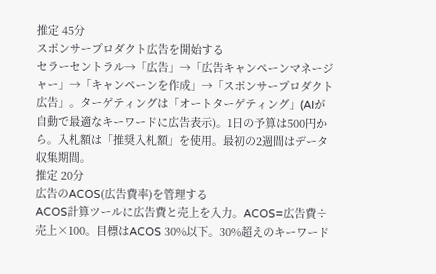推定 45分
スポンサープロダクト広告を開始する
セラーセントラル→「広告」→「広告キャンペーンマネージャー」→「キャンペーンを作成」→「スポンサープロダクト広告」。ターゲティングは「オートターゲティング」(AIが自動で最適なキーワードに広告表示)。1日の予算は500円から。入札額は「推奨入札額」を使用。最初の2週間はデータ収集期間。
推定 20分
広告のACOS(広告費率)を管理する
ACOS計算ツールに広告費と売上を入力。ACOS=広告費÷売上×100。目標はACOS 30%以下。30%超えのキーワード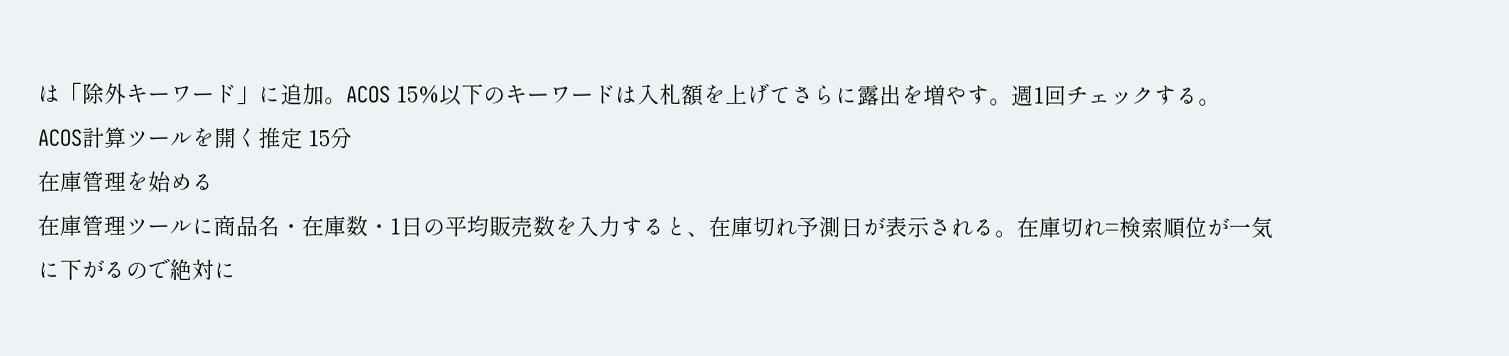は「除外キーワード」に追加。ACOS 15%以下のキーワードは入札額を上げてさらに露出を増やす。週1回チェックする。
ACOS計算ツールを開く推定 15分
在庫管理を始める
在庫管理ツールに商品名・在庫数・1日の平均販売数を入力すると、在庫切れ予測日が表示される。在庫切れ=検索順位が一気に下がるので絶対に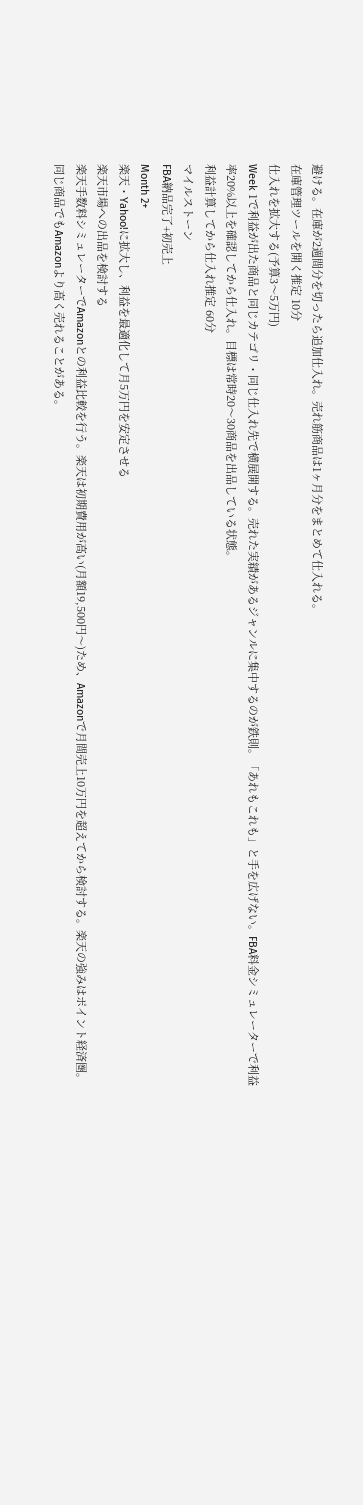避ける。在庫が2週間分を切ったら追加仕入れ。売れ筋商品は1ヶ月分をまとめて仕入れる。
在庫管理ツールを開く推定 10分
仕入れを拡大する(予算3〜5万円)
Week 1で利益が出た商品と同じカテゴリ・同じ仕入れ先で横展開する。売れた実績があるジャンルに集中するのが鉄則。「あれもこれも」と手を広げない。FBA料金シミュレーターで利益率20%以上を確認してから仕入れ。目標は常時20〜30商品を出品している状態。
利益計算してから仕入れ推定 60分
マイルストーン
FBA納品完了+初売上
Month 2+
楽天・Yahoo!に拡大し、利益を最適化して月5万円を安定させる
楽天市場への出品を検討する
楽天手数料シミュレーターでAmazonとの利益比較を行う。楽天は初期費用が高い(月額19,500円〜)ため、Amazonで月間売上10万円を超えてから検討する。楽天の強みはポイント経済圏。同じ商品でもAmazonより高く売れることがある。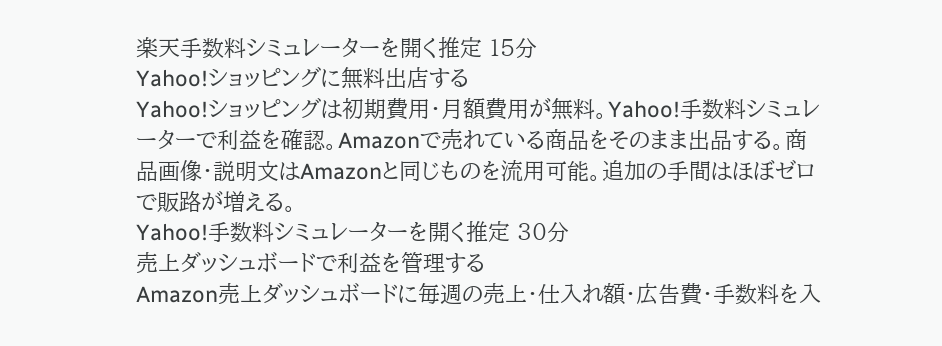楽天手数料シミュレーターを開く推定 15分
Yahoo!ショッピングに無料出店する
Yahoo!ショッピングは初期費用・月額費用が無料。Yahoo!手数料シミュレーターで利益を確認。Amazonで売れている商品をそのまま出品する。商品画像・説明文はAmazonと同じものを流用可能。追加の手間はほぼゼロで販路が増える。
Yahoo!手数料シミュレーターを開く推定 30分
売上ダッシュボードで利益を管理する
Amazon売上ダッシュボードに毎週の売上・仕入れ額・広告費・手数料を入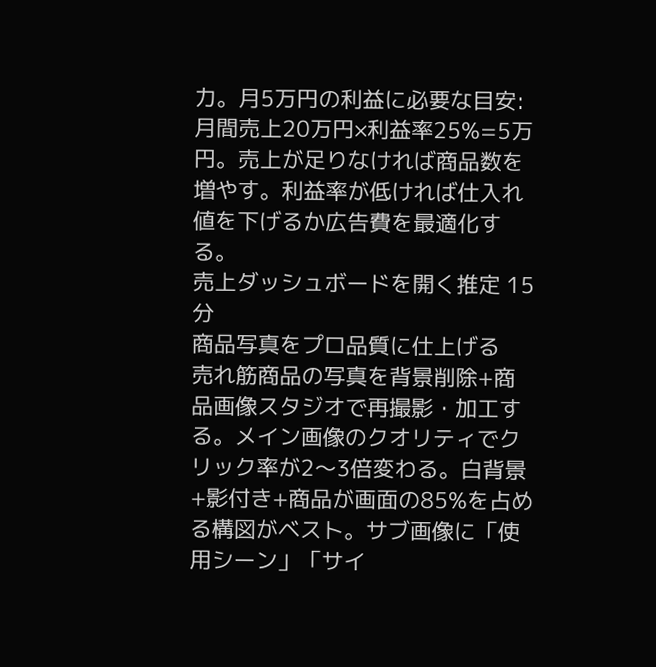力。月5万円の利益に必要な目安:月間売上20万円×利益率25%=5万円。売上が足りなければ商品数を増やす。利益率が低ければ仕入れ値を下げるか広告費を最適化する。
売上ダッシュボードを開く推定 15分
商品写真をプロ品質に仕上げる
売れ筋商品の写真を背景削除+商品画像スタジオで再撮影・加工する。メイン画像のクオリティでクリック率が2〜3倍変わる。白背景+影付き+商品が画面の85%を占める構図がベスト。サブ画像に「使用シーン」「サイ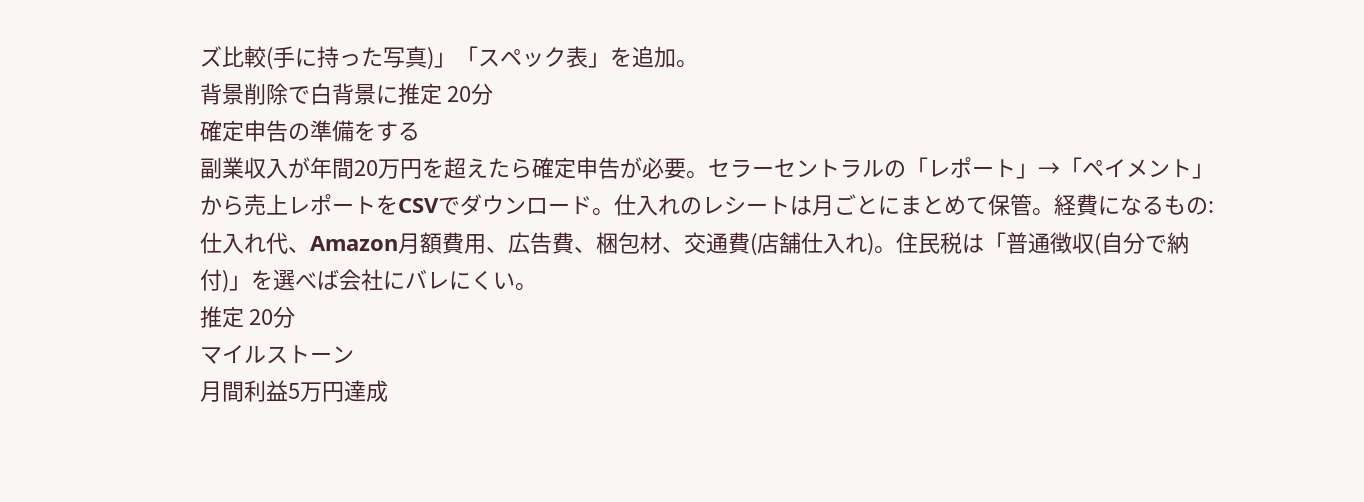ズ比較(手に持った写真)」「スペック表」を追加。
背景削除で白背景に推定 20分
確定申告の準備をする
副業収入が年間20万円を超えたら確定申告が必要。セラーセントラルの「レポート」→「ペイメント」から売上レポートをCSVでダウンロード。仕入れのレシートは月ごとにまとめて保管。経費になるもの:仕入れ代、Amazon月額費用、広告費、梱包材、交通費(店舗仕入れ)。住民税は「普通徴収(自分で納付)」を選べば会社にバレにくい。
推定 20分
マイルストーン
月間利益5万円達成